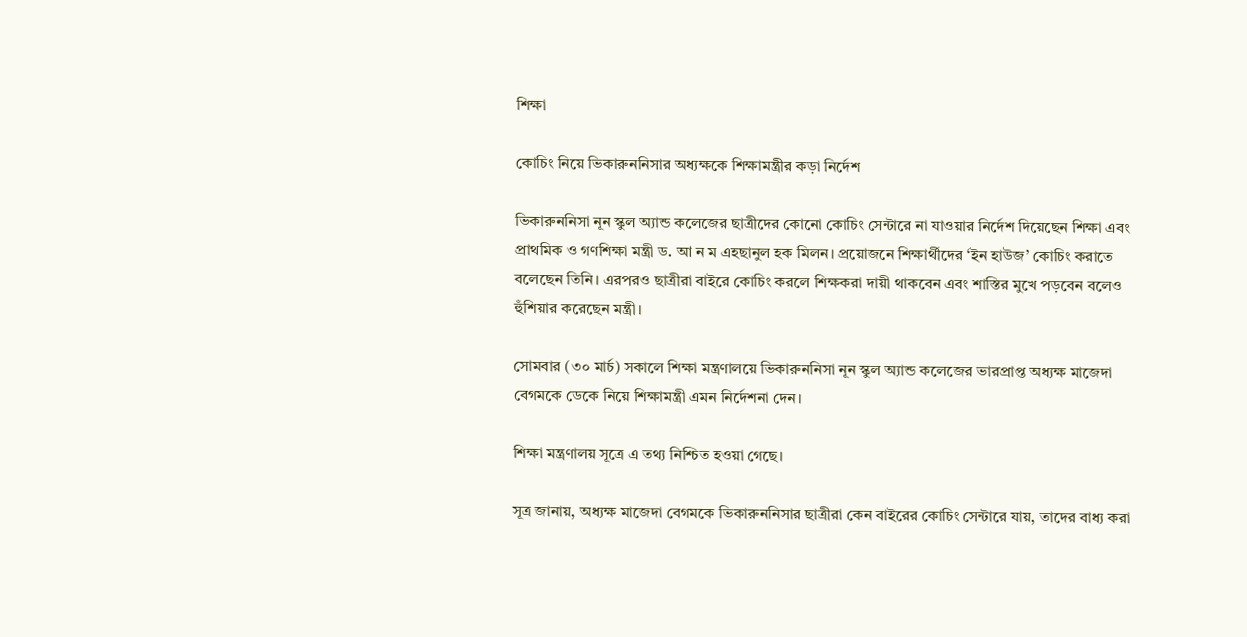শিক্ষা

কোচিং নিয়ে ভিকারুননিসার অধ্যক্ষকে শিক্ষামন্ত্রীর কড়া নির্দেশ

ভিকারুননিসা নূন স্কুল অ্যান্ড কলেজের ছাত্রীদের কোনো কোচিং সেন্টারে না যাওয়ার নির্দেশ দিয়েছেন শিক্ষা এবং প্রাথমিক ও গণশিক্ষা মন্ত্রী ড. আ ন ম এহছানুল হক মিলন। প্রয়োজনে শিক্ষার্থীদের ‘ইন হাউজ’ কোচিং করাতে বলেছেন তিনি। এরপরও ছাত্রীরা বাইরে কোচিং করলে শিক্ষকরা দায়ী থাকবেন এবং শাস্তির মুখে পড়বেন বলেও হুঁশিয়ার করেছেন মন্ত্রী।

সোমবার (৩০ মার্চ) সকালে শিক্ষা মন্ত্রণালয়ে ভিকারুননিসা নূন স্কুল অ্যান্ড কলেজের ভারপ্রাপ্ত অধ্যক্ষ মাজেদা বেগমকে ডেকে নিয়ে শিক্ষামন্ত্রী এমন নির্দেশনা দেন।

শিক্ষা মন্ত্রণালয় সূত্রে এ তথ্য নিশ্চিত হওয়া গেছে।

সূত্র জানায়, অধ্যক্ষ মাজেদা বেগমকে ভিকারুননিসার ছাত্রীরা কেন বাইরের কোচিং সেন্টারে যায়, তাদের বাধ্য করা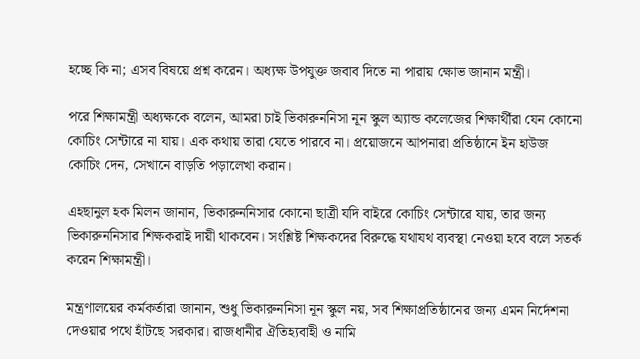হচ্ছে কি না; এসব বিষয়ে প্রশ্ন করেন। অধ্যক্ষ উপযুক্ত জবাব দিতে না পারায় ক্ষোভ জানান মন্ত্রী।

পরে শিক্ষামন্ত্রী অধ্যক্ষকে বলেন, আমরা চাই ভিকারুননিসা নূন স্কুল অ্যান্ড কলেজের শিক্ষার্থীরা যেন কোনো কোচিং সেন্টারে না যায়। এক কথায় তারা যেতে পারবে না। প্রয়োজনে আপনারা প্রতিষ্ঠানে ইন হাউজ কোচিং দেন, সেখানে বাড়তি পড়ালেখা করান।

এহছানুল হক মিলন জানান, ভিকারুননিসার কোনো ছাত্রী যদি বাইরে কোচিং সেন্টারে যায়, তার জন্য ভিকারুননিসার শিক্ষকরাই দায়ী থাকবেন। সংশ্লিষ্ট শিক্ষকদের বিরুদ্ধে যথাযথ ব্যবস্থা নেওয়া হবে বলে সতর্ক করেন শিক্ষামন্ত্রী।

মন্ত্রণালয়ের কর্মকর্তারা জানান, শুধু ভিকারুননিসা নূন স্কুল নয়, সব শিক্ষাপ্রতিষ্ঠানের জন্য এমন নির্দেশনা দেওয়ার পথে হাঁটছে সরকার। রাজধানীর ঐতিহ্যবাহী ও নামি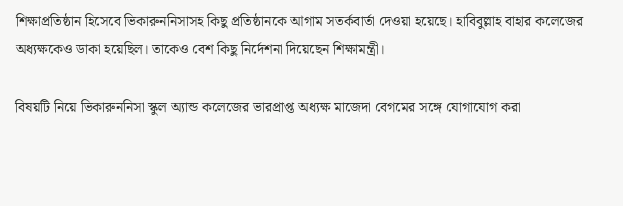শিক্ষাপ্রতিষ্ঠান হিসেবে ভিকারুননিসাসহ কিছু প্রতিষ্ঠানকে আগাম সতর্কবার্তা দেওয়া হয়েছে। হাবিবুল্লাহ বাহার কলেজের অধ্যক্ষকেও ডাকা হয়েছিল। তাকেও বেশ কিছু নির্দেশনা দিয়েছেন শিক্ষামন্ত্রী।

বিষয়টি নিয়ে ভিকারুননিসা স্কুল অ্যান্ড কলেজের ভারপ্রাপ্ত অধ্যক্ষ মাজেদা বেগমের সঙ্গে যোগাযোগ করা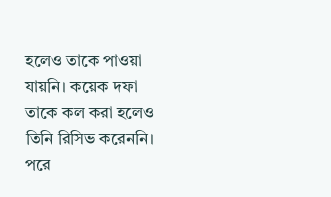হলেও তাকে পাওয়া যায়নি। কয়েক দফা তাকে কল করা হলেও তিনি রিসিভ করেননি। পরে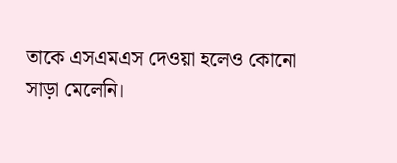তাকে এসএমএস দেওয়া হলেও কোনো সাড়া মেলেনি।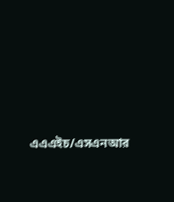এএএইচ/এসএনআর